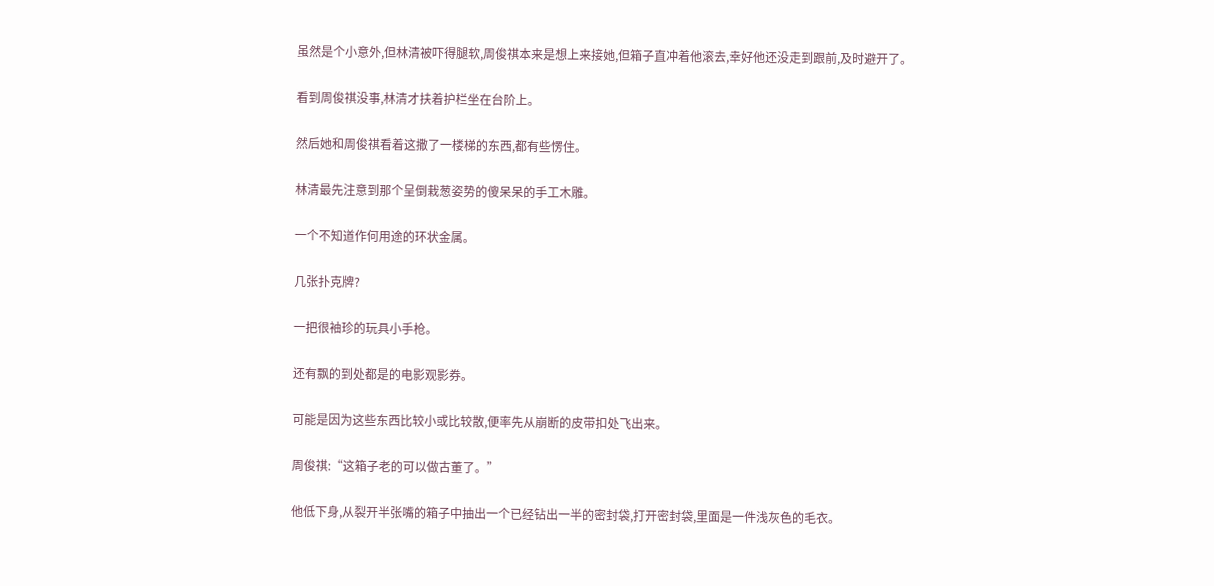虽然是个小意外,但林清被吓得腿软,周俊祺本来是想上来接她,但箱子直冲着他滚去,幸好他还没走到跟前,及时避开了。

看到周俊祺没事,林清才扶着护栏坐在台阶上。

然后她和周俊祺看着这撒了一楼梯的东西,都有些愣住。

林清最先注意到那个呈倒栽葱姿势的傻呆呆的手工木雕。

一个不知道作何用途的环状金属。

几张扑克牌?

一把很袖珍的玩具小手枪。

还有飘的到处都是的电影观影券。

可能是因为这些东西比较小或比较散,便率先从崩断的皮带扣处飞出来。

周俊祺:“这箱子老的可以做古董了。”

他低下身,从裂开半张嘴的箱子中抽出一个已经钻出一半的密封袋,打开密封袋,里面是一件浅灰色的毛衣。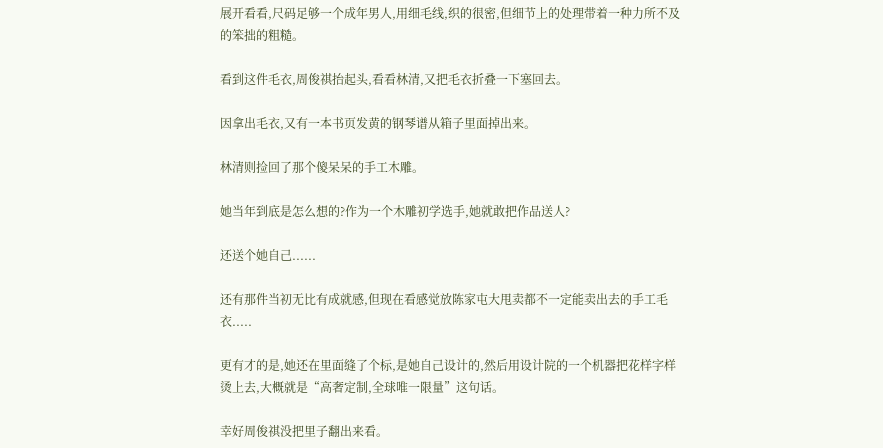展开看看,尺码足够一个成年男人,用细毛线,织的很密,但细节上的处理带着一种力所不及的笨拙的粗糙。

看到这件毛衣,周俊祺抬起头,看看林清,又把毛衣折叠一下塞回去。

因拿出毛衣,又有一本书页发黄的钢琴谱从箱子里面掉出来。

林清则捡回了那个傻呆呆的手工木雕。

她当年到底是怎么想的?作为一个木雕初学选手,她就敢把作品送人?

还送个她自己......

还有那件当初无比有成就感,但现在看感觉放陈家屯大甩卖都不一定能卖出去的手工毛衣.....

更有才的是,她还在里面缝了个标,是她自己设计的,然后用设计院的一个机器把花样字样烫上去,大概就是“高奢定制,全球唯一限量”这句话。

幸好周俊祺没把里子翻出来看。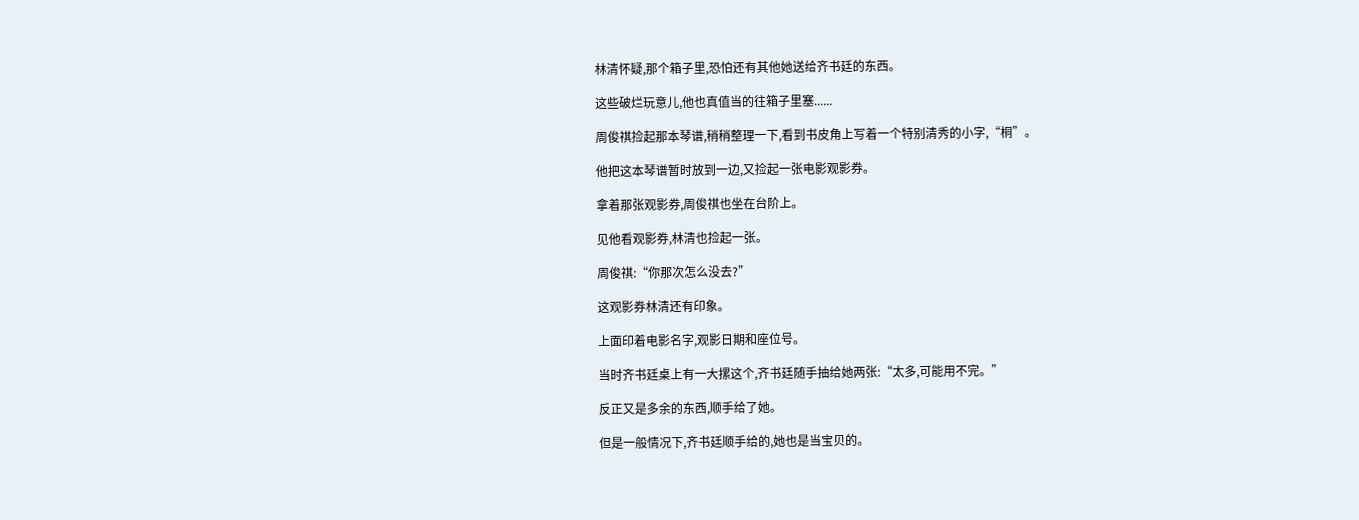林清怀疑,那个箱子里,恐怕还有其他她送给齐书廷的东西。

这些破烂玩意儿,他也真值当的往箱子里塞......

周俊祺捡起那本琴谱,稍稍整理一下,看到书皮角上写着一个特别清秀的小字,“桐”。

他把这本琴谱暂时放到一边,又捡起一张电影观影券。

拿着那张观影券,周俊祺也坐在台阶上。

见他看观影券,林清也捡起一张。

周俊祺:“你那次怎么没去?”

这观影券林清还有印象。

上面印着电影名字,观影日期和座位号。

当时齐书廷桌上有一大摞这个,齐书廷随手抽给她两张:“太多,可能用不完。”

反正又是多余的东西,顺手给了她。

但是一般情况下,齐书廷顺手给的,她也是当宝贝的。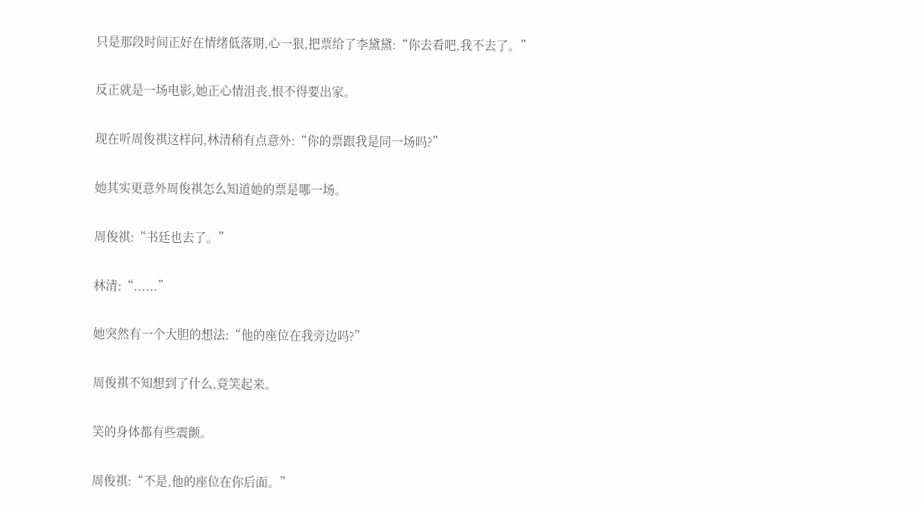只是那段时间正好在情绪低落期,心一狠,把票给了李黛黛:“你去看吧,我不去了。”

反正就是一场电影,她正心情沮丧,恨不得要出家。

现在听周俊祺这样问,林清稍有点意外:“你的票跟我是同一场吗?”

她其实更意外周俊祺怎么知道她的票是哪一场。

周俊祺:“书廷也去了。”

林清:“......”

她突然有一个大胆的想法:“他的座位在我旁边吗?”

周俊祺不知想到了什么,竟笑起来。

笑的身体都有些震颤。

周俊祺:“不是,他的座位在你后面。”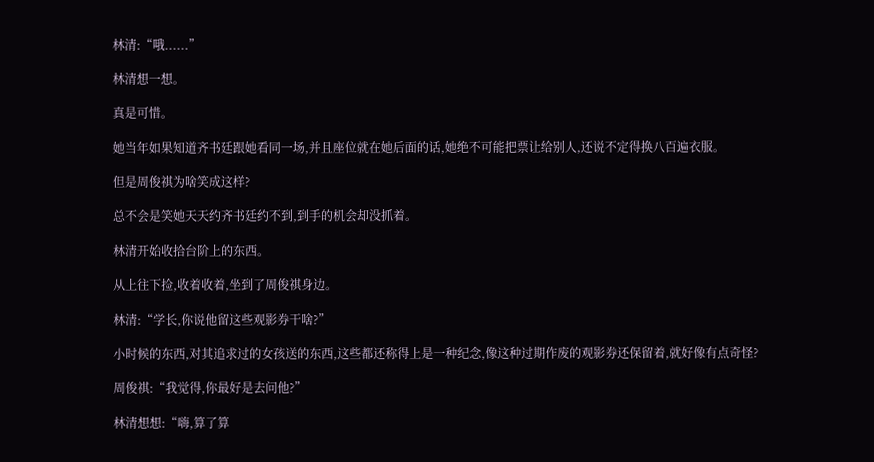林清:“哦......”

林清想一想。

真是可惜。

她当年如果知道齐书廷跟她看同一场,并且座位就在她后面的话,她绝不可能把票让给别人,还说不定得换八百遍衣服。

但是周俊祺为啥笑成这样?

总不会是笑她天天约齐书廷约不到,到手的机会却没抓着。

林清开始收拾台阶上的东西。

从上往下捡,收着收着,坐到了周俊祺身边。

林清:“学长,你说他留这些观影券干啥?”

小时候的东西,对其追求过的女孩送的东西,这些都还称得上是一种纪念,像这种过期作废的观影券还保留着,就好像有点奇怪?

周俊祺:“我觉得,你最好是去问他?”

林清想想:“嗨,算了算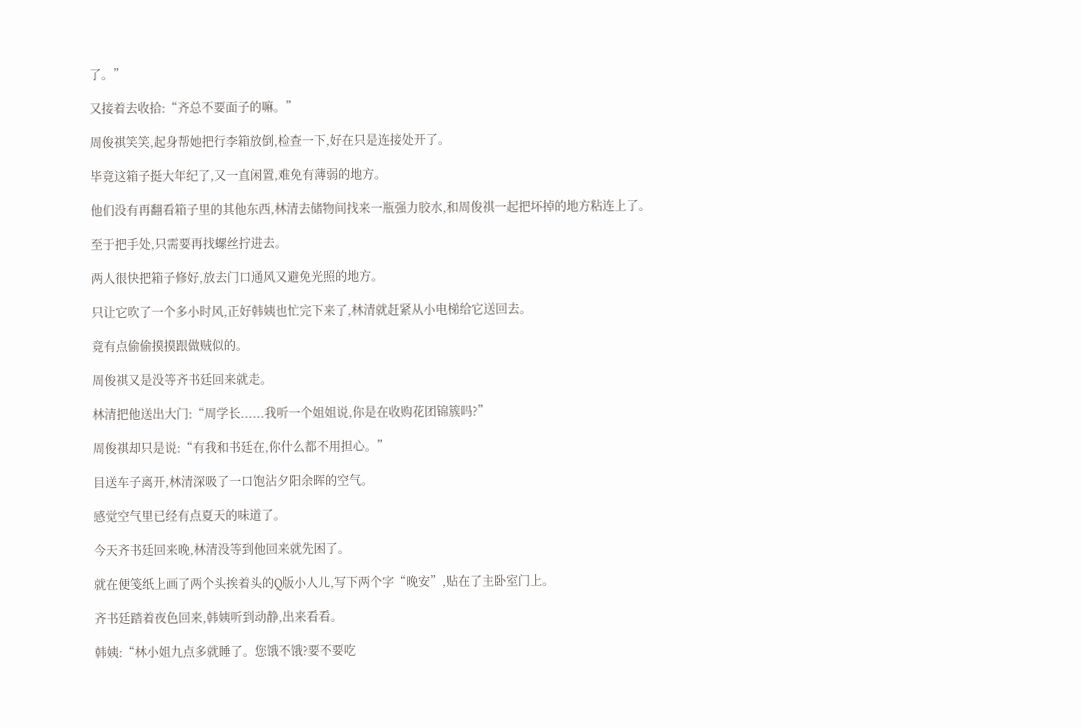了。”

又接着去收拾:“齐总不要面子的嘛。”

周俊祺笑笑,起身帮她把行李箱放倒,检查一下,好在只是连接处开了。

毕竟这箱子挺大年纪了,又一直闲置,难免有薄弱的地方。

他们没有再翻看箱子里的其他东西,林清去储物间找来一瓶强力胶水,和周俊祺一起把坏掉的地方粘连上了。

至于把手处,只需要再找螺丝拧进去。

两人很快把箱子修好,放去门口通风又避免光照的地方。

只让它吹了一个多小时风,正好韩姨也忙完下来了,林清就赶紧从小电梯给它送回去。

竟有点偷偷摸摸跟做贼似的。

周俊祺又是没等齐书廷回来就走。

林清把他送出大门:“周学长......我听一个姐姐说,你是在收购花团锦簇吗?”

周俊祺却只是说:“有我和书廷在,你什么都不用担心。”

目送车子离开,林清深吸了一口饱沾夕阳余晖的空气。

感觉空气里已经有点夏天的味道了。

今天齐书廷回来晚,林清没等到他回来就先困了。

就在便笺纸上画了两个头挨着头的Q版小人儿,写下两个字“晚安”,贴在了主卧室门上。

齐书廷踏着夜色回来,韩姨听到动静,出来看看。

韩姨:“林小姐九点多就睡了。您饿不饿?要不要吃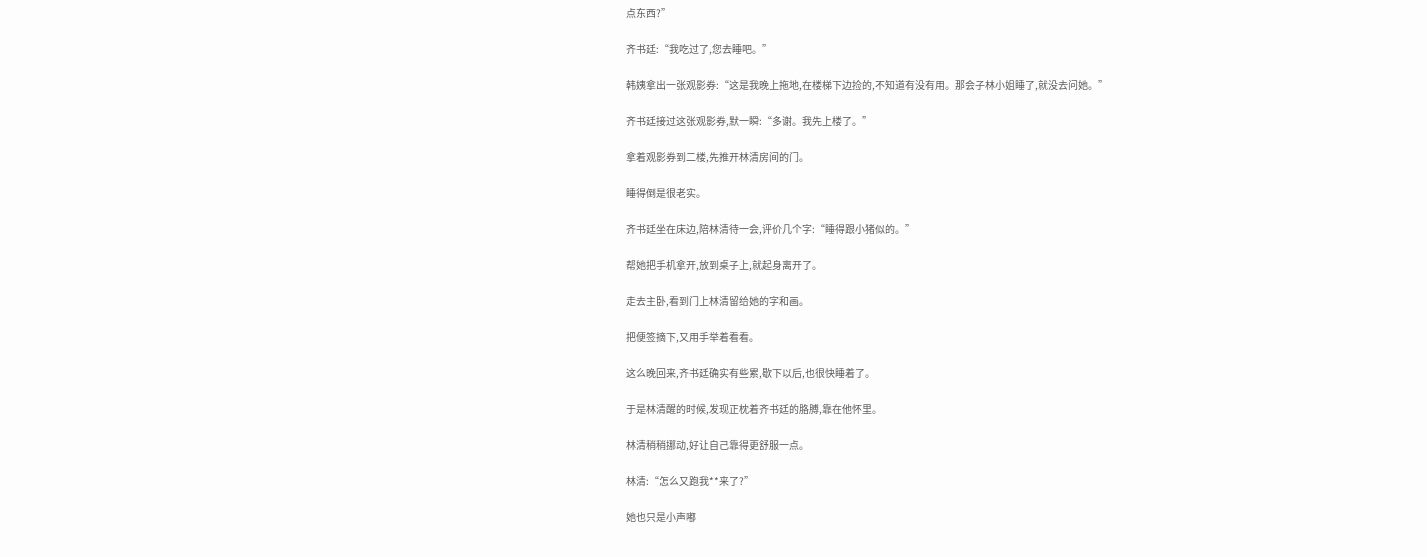点东西?”

齐书廷:“我吃过了,您去睡吧。”

韩姨拿出一张观影券:“这是我晚上拖地,在楼梯下边捡的,不知道有没有用。那会子林小姐睡了,就没去问她。”

齐书廷接过这张观影券,默一瞬:“多谢。我先上楼了。”

拿着观影券到二楼,先推开林清房间的门。

睡得倒是很老实。

齐书廷坐在床边,陪林清待一会,评价几个字:“睡得跟小猪似的。”

帮她把手机拿开,放到桌子上,就起身离开了。

走去主卧,看到门上林清留给她的字和画。

把便签摘下,又用手举着看看。

这么晚回来,齐书廷确实有些累,歇下以后,也很快睡着了。

于是林清醒的时候,发现正枕着齐书廷的胳膊,靠在他怀里。

林清稍稍挪动,好让自己靠得更舒服一点。

林清:“怎么又跑我**来了?”

她也只是小声嘟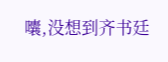囔,没想到齐书廷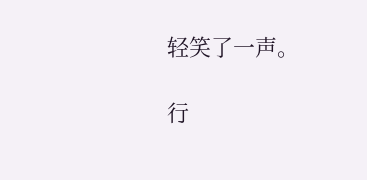轻笑了一声。

行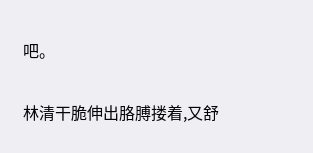吧。

林清干脆伸出胳膊搂着,又舒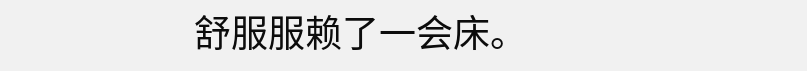舒服服赖了一会床。